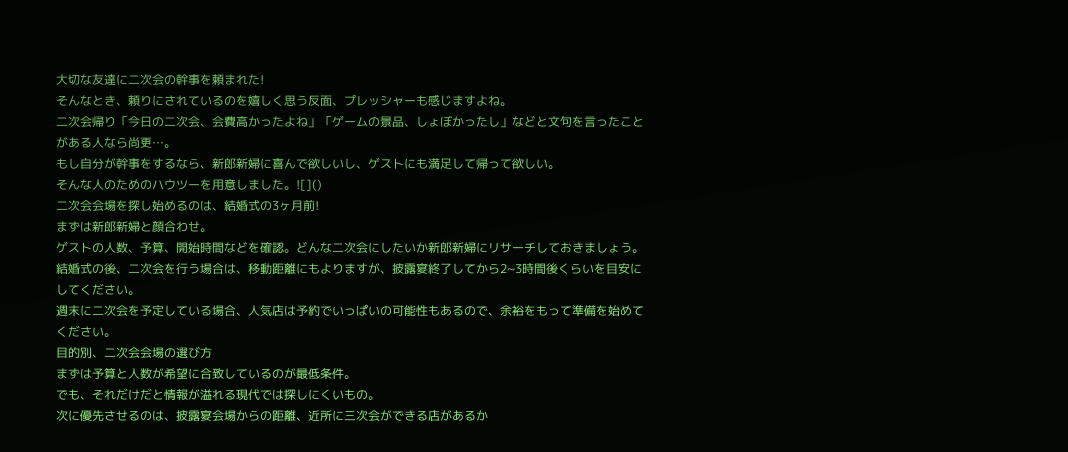大切な友達に二次会の幹事を頼まれた!
そんなとき、頼りにされているのを嬉しく思う反面、プレッシャーも感じますよね。
二次会帰り「今日の二次会、会費高かったよね」「ゲームの景品、しょぼかったし」などと文句を言ったことがある人なら尚更…。
もし自分が幹事をするなら、新郎新婦に喜んで欲しいし、ゲストにも満足して帰って欲しい。
そんな人のためのハウツーを用意しました。![]()
二次会会場を探し始めるのは、結婚式の3ヶ月前!
まずは新郎新婦と顔合わせ。
ゲストの人数、予算、開始時間などを確認。どんな二次会にしたいか新郎新婦にリサーチしておきましょう。
結婚式の後、二次会を行う場合は、移動距離にもよりますが、披露宴終了してから2~3時間後くらいを目安にしてください。
週末に二次会を予定している場合、人気店は予約でいっぱいの可能性もあるので、余裕をもって準備を始めてください。
目的別、二次会会場の選び方
まずは予算と人数が希望に合致しているのが最低条件。
でも、それだけだと情報が溢れる現代では探しにくいもの。
次に優先させるのは、披露宴会場からの距離、近所に三次会ができる店があるか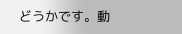どうかです。動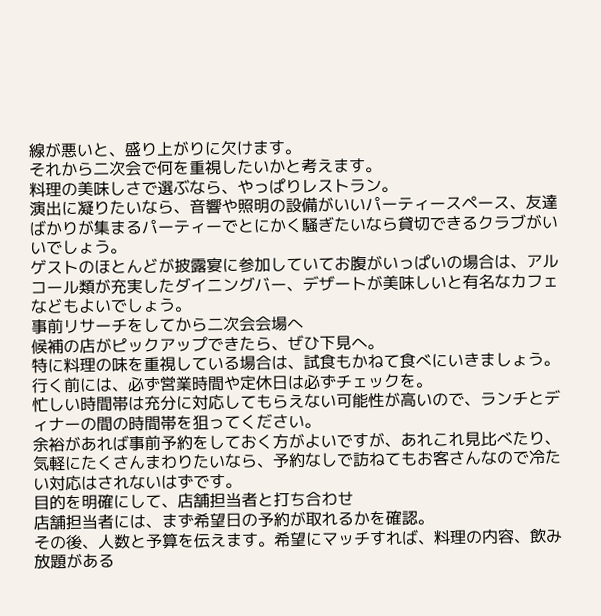線が悪いと、盛り上がりに欠けます。
それから二次会で何を重視したいかと考えます。
料理の美味しさで選ぶなら、やっぱりレストラン。
演出に凝りたいなら、音響や照明の設備がいいパーティースペース、友達ばかりが集まるパーティーでとにかく騒ぎたいなら貸切できるクラブがいいでしょう。
ゲストのほとんどが披露宴に参加していてお腹がいっぱいの場合は、アルコール類が充実したダイニングバー、デザートが美味しいと有名なカフェなどもよいでしょう。
事前リサーチをしてから二次会会場へ
候補の店がピックアップできたら、ぜひ下見へ。
特に料理の味を重視している場合は、試食もかねて食べにいきましょう。
行く前には、必ず営業時間や定休日は必ずチェックを。
忙しい時間帯は充分に対応してもらえない可能性が高いので、ランチとディナーの間の時間帯を狙ってください。
余裕があれば事前予約をしておく方がよいですが、あれこれ見比べたり、気軽にたくさんまわりたいなら、予約なしで訪ねてもお客さんなので冷たい対応はされないはずです。
目的を明確にして、店舗担当者と打ち合わせ
店舗担当者には、まず希望日の予約が取れるかを確認。
その後、人数と予算を伝えます。希望にマッチすれば、料理の内容、飲み放題がある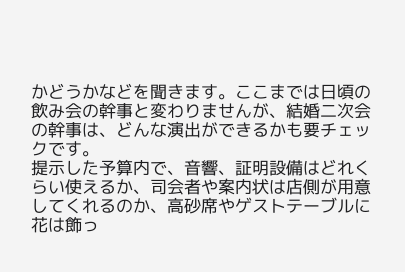かどうかなどを聞きます。ここまでは日頃の飲み会の幹事と変わりませんが、結婚二次会の幹事は、どんな演出ができるかも要チェックです。
提示した予算内で、音響、証明設備はどれくらい使えるか、司会者や案内状は店側が用意してくれるのか、高砂席やゲストテーブルに花は飾っ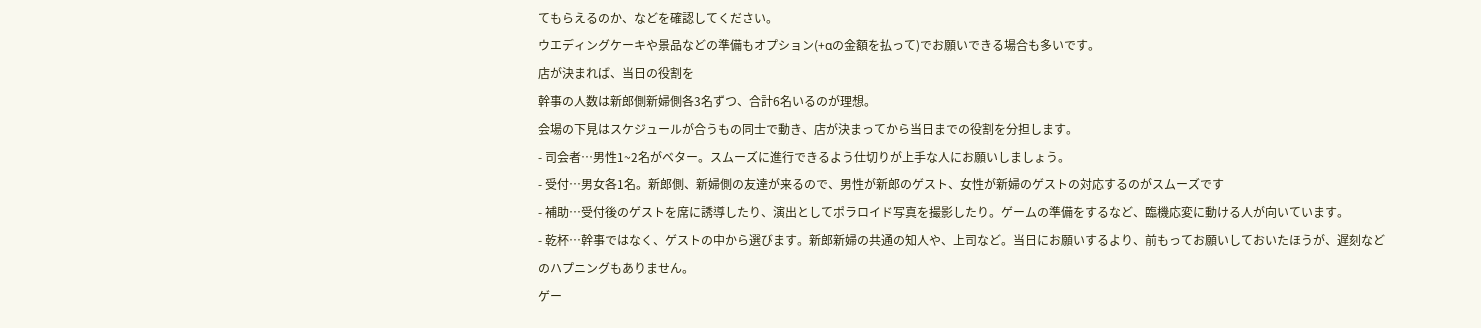てもらえるのか、などを確認してください。
ウエディングケーキや景品などの準備もオプション(+αの金額を払って)でお願いできる場合も多いです。
店が決まれば、当日の役割を
幹事の人数は新郎側新婦側各3名ずつ、合計6名いるのが理想。
会場の下見はスケジュールが合うもの同士で動き、店が決まってから当日までの役割を分担します。
- 司会者…男性1~2名がベター。スムーズに進行できるよう仕切りが上手な人にお願いしましょう。
- 受付…男女各1名。新郎側、新婦側の友達が来るので、男性が新郎のゲスト、女性が新婦のゲストの対応するのがスムーズです
- 補助…受付後のゲストを席に誘導したり、演出としてポラロイド写真を撮影したり。ゲームの準備をするなど、臨機応変に動ける人が向いています。
- 乾杯…幹事ではなく、ゲストの中から選びます。新郎新婦の共通の知人や、上司など。当日にお願いするより、前もってお願いしておいたほうが、遅刻などのハプニングもありません。
ゲー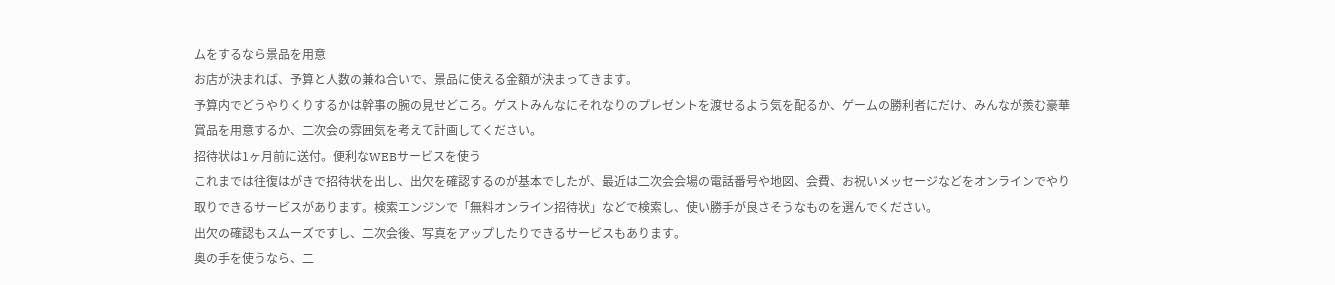ムをするなら景品を用意
お店が決まれば、予算と人数の兼ね合いで、景品に使える金額が決まってきます。
予算内でどうやりくりするかは幹事の腕の見せどころ。ゲストみんなにそれなりのプレゼントを渡せるよう気を配るか、ゲームの勝利者にだけ、みんなが羨む豪華賞品を用意するか、二次会の雰囲気を考えて計画してください。
招待状は1ヶ月前に送付。便利なWEBサービスを使う
これまでは往復はがきで招待状を出し、出欠を確認するのが基本でしたが、最近は二次会会場の電話番号や地図、会費、お祝いメッセージなどをオンラインでやり取りできるサービスがあります。検索エンジンで「無料オンライン招待状」などで検索し、使い勝手が良さそうなものを選んでください。
出欠の確認もスムーズですし、二次会後、写真をアップしたりできるサービスもあります。
奥の手を使うなら、二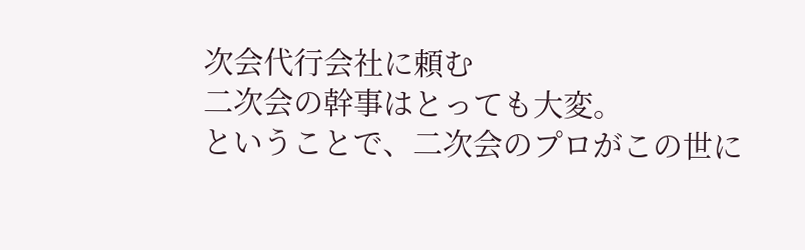次会代行会社に頼む
二次会の幹事はとっても大変。
ということで、二次会のプロがこの世に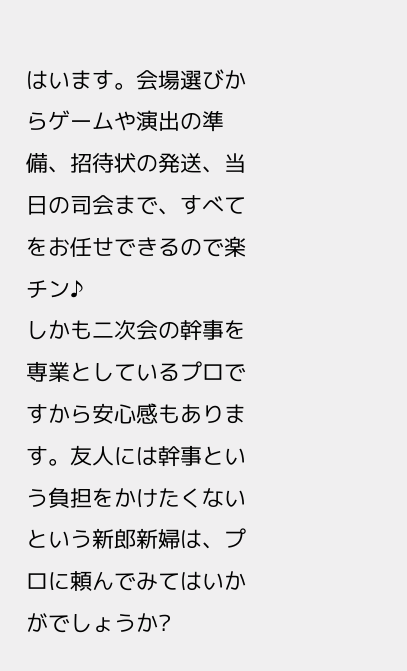はいます。会場選びからゲームや演出の準備、招待状の発送、当日の司会まで、すべてをお任せできるので楽チン♪
しかも二次会の幹事を専業としているプロですから安心感もあります。友人には幹事という負担をかけたくないという新郎新婦は、プロに頼んでみてはいかがでしょうか?